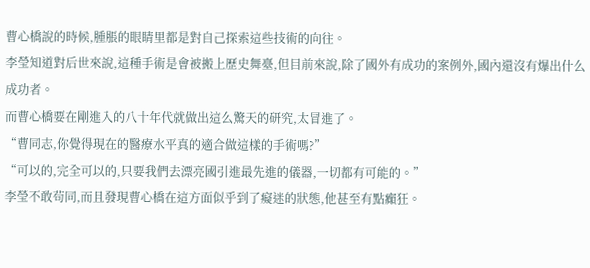曹心橋說的時候,腫脹的眼睛里都是對自己探索這些技術的向往。
李瑩知道對后世來說,這種手術是會被搬上歷史舞臺,但目前來說,除了國外有成功的案例外,國內還沒有爆出什么成功者。
而曹心橋要在剛進入的八十年代就做出這么驚天的研究,太冒進了。
“曹同志,你覺得現在的醫療水平真的適合做這樣的手術嗎?”
“可以的,完全可以的,只要我們去漂亮國引進最先進的儀器,一切都有可能的。”
李瑩不敢茍同,而且發現曹心橋在這方面似乎到了癡迷的狀態,他甚至有點癲狂。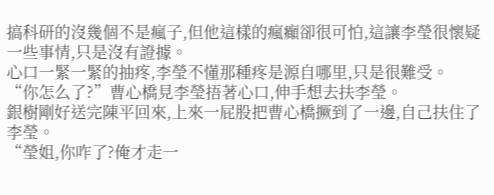搞科研的沒幾個不是瘋子,但他這樣的瘋癲卻很可怕,這讓李瑩很懷疑一些事情,只是沒有證據。
心口一緊一緊的抽疼,李瑩不懂那種疼是源自哪里,只是很難受。
“你怎么了?”曹心橋見李瑩捂著心口,伸手想去扶李瑩。
銀樹剛好送完陳平回來,上來一屁股把曹心橋撅到了一邊,自己扶住了李瑩。
“瑩姐,你咋了?俺才走一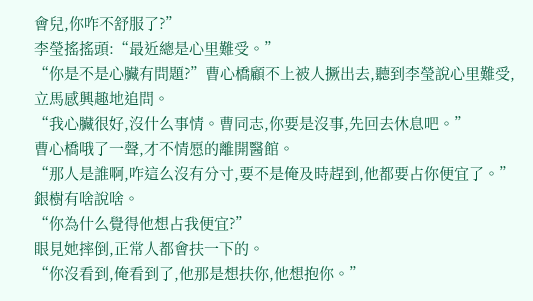會兒,你咋不舒服了?”
李瑩搖搖頭:“最近總是心里難受。”
“你是不是心臟有問題?”曹心橋顧不上被人撅出去,聽到李瑩說心里難受,立馬感興趣地追問。
“我心臟很好,沒什么事情。曹同志,你要是沒事,先回去休息吧。”
曹心橋哦了一聲,才不情愿的離開醫館。
“那人是誰啊,咋這么沒有分寸,要不是俺及時趕到,他都要占你便宜了。”銀樹有啥說啥。
“你為什么覺得他想占我便宜?”
眼見她摔倒,正常人都會扶一下的。
“你沒看到,俺看到了,他那是想扶你,他想抱你。”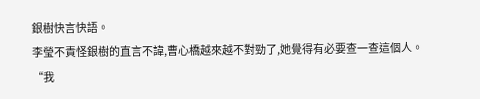銀樹快言快語。
李瑩不責怪銀樹的直言不諱,曹心橋越來越不對勁了,她覺得有必要查一查這個人。
“我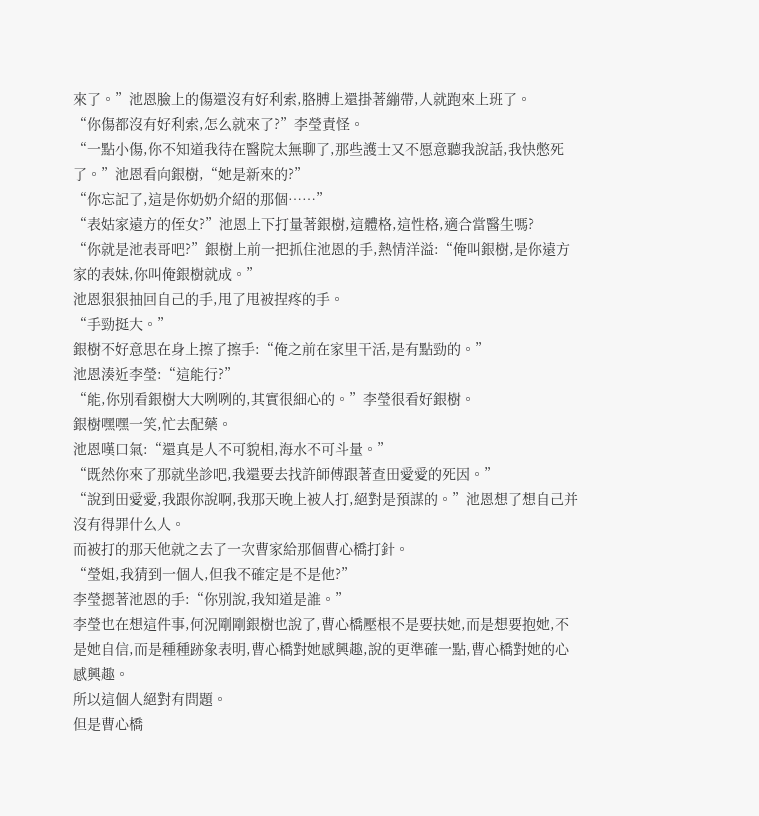來了。”池恩臉上的傷還沒有好利索,胳膊上還掛著繃帶,人就跑來上班了。
“你傷都沒有好利索,怎么就來了?”李瑩責怪。
“一點小傷,你不知道我待在醫院太無聊了,那些護士又不愿意聽我說話,我快憋死了。”池恩看向銀樹,“她是新來的?”
“你忘記了,這是你奶奶介紹的那個……”
“表姑家遠方的侄女?”池恩上下打量著銀樹,這體格,這性格,適合當醫生嗎?
“你就是池表哥吧?”銀樹上前一把抓住池恩的手,熱情洋溢:“俺叫銀樹,是你遠方家的表妹,你叫俺銀樹就成。”
池恩狠狠抽回自己的手,甩了甩被捏疼的手。
“手勁挺大。”
銀樹不好意思在身上擦了擦手:“俺之前在家里干活,是有點勁的。”
池恩湊近李瑩:“這能行?”
“能,你別看銀樹大大咧咧的,其實很細心的。”李瑩很看好銀樹。
銀樹嘿嘿一笑,忙去配藥。
池恩嘆口氣:“還真是人不可貌相,海水不可斗量。”
“既然你來了那就坐診吧,我還要去找許師傅跟著查田愛愛的死因。”
“說到田愛愛,我跟你說啊,我那天晚上被人打,絕對是預謀的。”池恩想了想自己并沒有得罪什么人。
而被打的那天他就之去了一次曹家給那個曹心橋打針。
“瑩姐,我猜到一個人,但我不確定是不是他?”
李瑩摁著池恩的手:“你別說,我知道是誰。”
李瑩也在想這件事,何況剛剛銀樹也說了,曹心橋壓根不是要扶她,而是想要抱她,不是她自信,而是種種跡象表明,曹心橋對她感興趣,說的更準確一點,曹心橋對她的心感興趣。
所以這個人絕對有問題。
但是曹心橋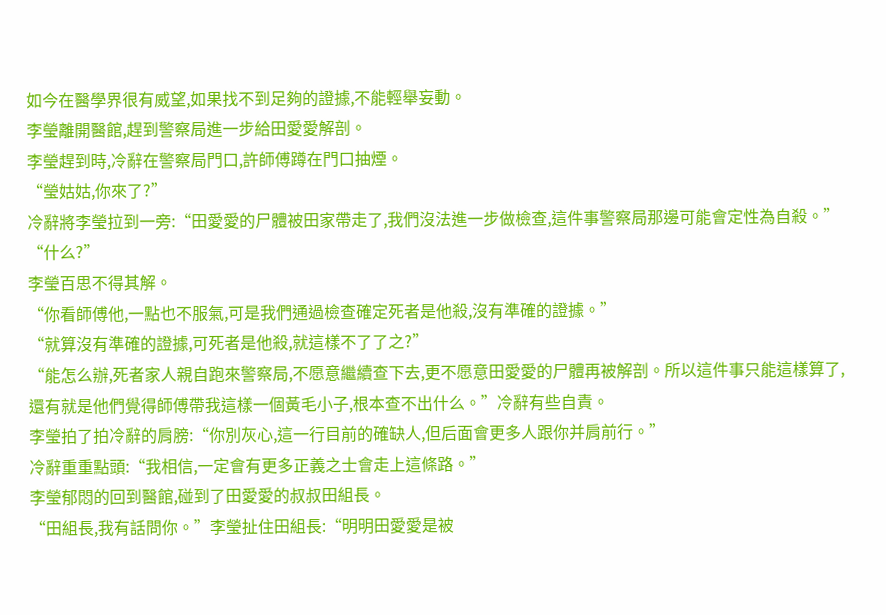如今在醫學界很有威望,如果找不到足夠的證據,不能輕舉妄動。
李瑩離開醫館,趕到警察局進一步給田愛愛解剖。
李瑩趕到時,冷辭在警察局門口,許師傅蹲在門口抽煙。
“瑩姑姑,你來了?”
冷辭將李瑩拉到一旁:“田愛愛的尸體被田家帶走了,我們沒法進一步做檢查,這件事警察局那邊可能會定性為自殺。”
“什么?”
李瑩百思不得其解。
“你看師傅他,一點也不服氣,可是我們通過檢查確定死者是他殺,沒有準確的證據。”
“就算沒有準確的證據,可死者是他殺,就這樣不了了之?”
“能怎么辦,死者家人親自跑來警察局,不愿意繼續查下去,更不愿意田愛愛的尸體再被解剖。所以這件事只能這樣算了,還有就是他們覺得師傅帶我這樣一個黃毛小子,根本查不出什么。”冷辭有些自責。
李瑩拍了拍冷辭的肩膀:“你別灰心,這一行目前的確缺人,但后面會更多人跟你并肩前行。”
冷辭重重點頭:“我相信,一定會有更多正義之士會走上這條路。”
李瑩郁悶的回到醫館,碰到了田愛愛的叔叔田組長。
“田組長,我有話問你。”李瑩扯住田組長:“明明田愛愛是被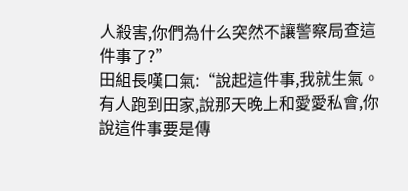人殺害,你們為什么突然不讓警察局查這件事了?”
田組長嘆口氣:“說起這件事,我就生氣。有人跑到田家,說那天晚上和愛愛私會,你說這件事要是傳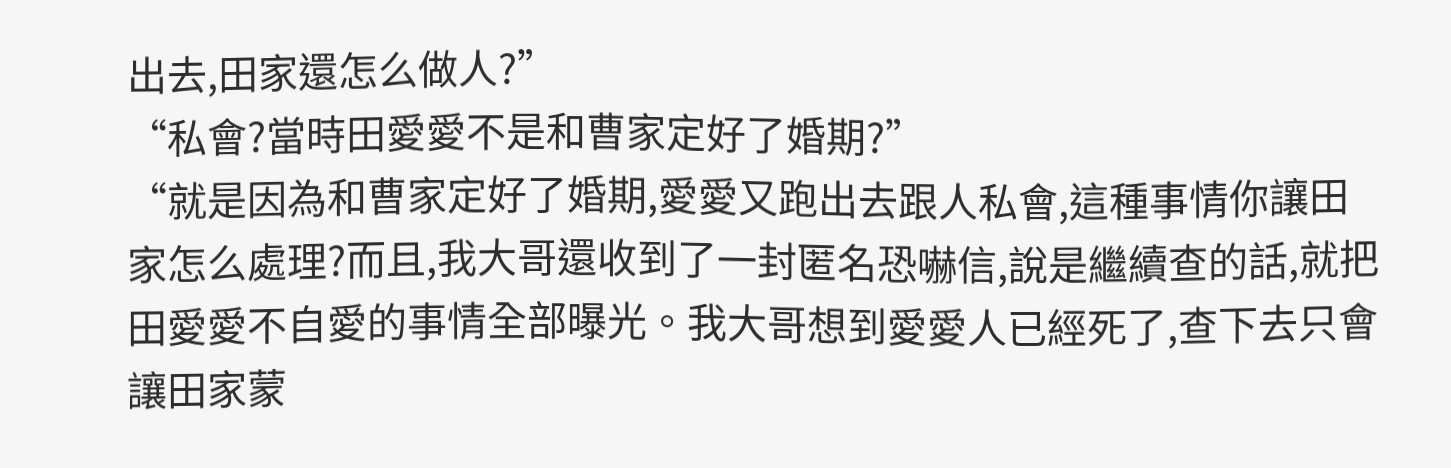出去,田家還怎么做人?”
“私會?當時田愛愛不是和曹家定好了婚期?”
“就是因為和曹家定好了婚期,愛愛又跑出去跟人私會,這種事情你讓田家怎么處理?而且,我大哥還收到了一封匿名恐嚇信,說是繼續查的話,就把田愛愛不自愛的事情全部曝光。我大哥想到愛愛人已經死了,查下去只會讓田家蒙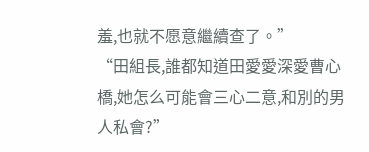羞,也就不愿意繼續查了。”
“田組長,誰都知道田愛愛深愛曹心橋,她怎么可能會三心二意,和別的男人私會?”